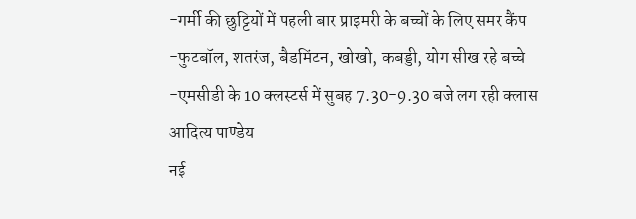-गर्मी की छुट्टियों में पहली बार प्राइमरी के बच्चों के लिए समर कैंप
-फुटबॉल, शतरंज, बैडमिंटन, खोखो, कबड्डी, योग सीख रहे बच्चे
-एमसीडी के 10 क्लस्टर्स में सुबह 7.30-9.30 बजे लग रही क्लास
आदित्य पाण्डेय
नई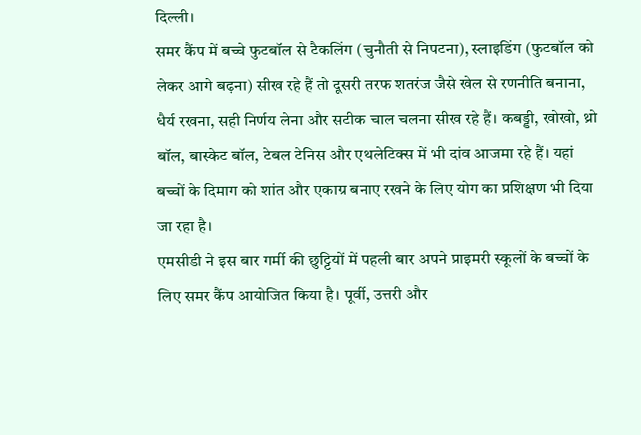दिल्ली।
समर कैंप में बच्चे फुटबॉल से टैकलिंग (चुनौती से निपटना), स्लाइडिंग (फुटबॉल को लेकर आगे बढ़ना) सीख रहे हैं तो दूसरी तरफ शतरंज जैसे खेल से रणनीति बनाना, धैर्य रखना, सही निर्णय लेना और सटीक चाल चलना सीख रहे हैं। कबड्डी, खोखो, थ्रो बॉल, बास्केट बॉल, टेबल टेनिस और एथलेटिक्स में भी दांव आजमा रहे हैं। यहां बच्चों के दिमाग को शांत और एकाग्र बनाए रखने के लिए योग का प्रशिक्षण भी दिया जा रहा है।
एमसीडी ने इस बार गर्मी की छुट्टियों में पहली बार अपने प्राइमरी स्कूलों के बच्चों के लिए समर कैंप आयोजित किया है। पूर्वी, उत्तरी और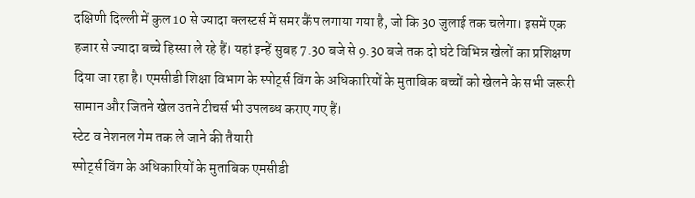दक्षिणी दिल्ली में कुल 10 से ज्यादा क्लस्टर्स में समर कैंप लगाया गया है, जो कि 30 जुलाई तक चलेगा। इसमें एक हजार से ज्यादा बच्चे हिस्सा ले रहे हैं। यहां इन्हें सुबह 7.30 बजे से 9.30 बजे तक दो घंटे विभिन्न खेलों का प्रशिक्षण दिया जा रहा है। एमसीडी शिक्षा विभाग के स्पोर्ट्स विंग के अधिकारियों के मुताबिक बच्चों को खेलने के सभी जरूरी सामान और जितने खेल उतने टीचर्स भी उपलब्ध कराए गए हैं।
स्टेट व नेशनल गेम तक ले जाने की तैयारी
स्पोर्ट्स विंग के अधिकारियों के मुताबिक एमसीडी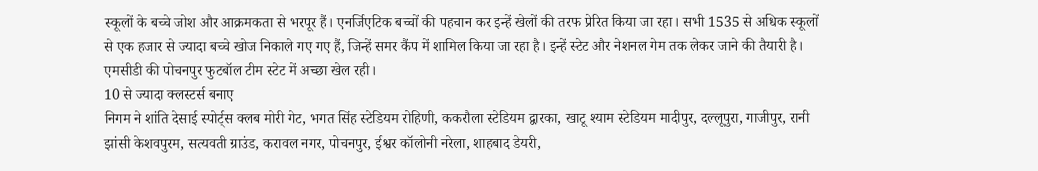स्कूलों के बच्चे जोश और आक्रमकता से भरपूर हैं। एनर्जिएटिक बच्चों की पहचान कर इन्हें खेलों की तरफ प्रेरित किया जा रहा। सभी 1535 से अधिक स्कूलों से एक हजार से ज्यादा बच्चे खोज निकाले गए गए हैं, जिन्हें समर कैंप में शामिल किया जा रहा है। इन्हें स्टेट और नेशनल गेम तक लेकर जाने की तैयारी है। एमसीडी की पोचनपुर फुटबॉल टीम स्टेट में अच्छा खेल रही।
10 से ज्यादा क्लस्टर्स बनाए
निगम ने शांति देसाई स्पोर्ट्स क्लब मोरी गेट, भगत सिंह स्टेडियम रोहिणी, ककरौला स्टेडियम द्वारका, खाटू श्याम स्टेडियम मादीपुर, दल्लूपुरा, गाजीपुर, रानी झांसी केशवपुरम, सत्यवती ग्राउंड, करावल नगर, पोचनपुर, ईश्वर कॉलोनी नरेला, शाहबाद डेयरी,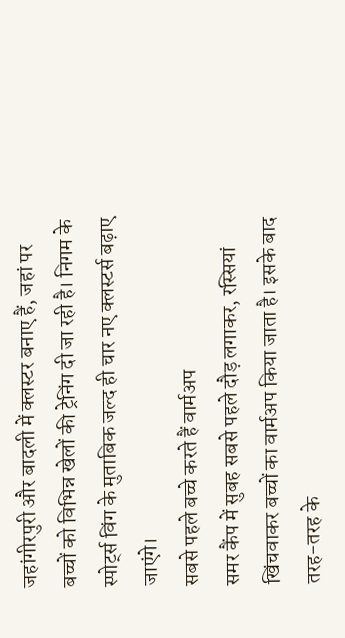जहांगीरपुरी और बादली में क्लस्टर बनाए हैं, जहां पर बच्चों को विभिन्न खेलों की ट्रेनिंग दी जा रही है। निगम के स्पोर्ट्स विंग के मुताबिक जल्द ही चार नए क्लस्टर्स बढ़ाए जाएंगे।
सबसे पहले बच्चे करते हैं वार्मअप
समर कैंप में सुबह सबसे पहले दौड़ लगाकर, रस्सियां खिंचवाकर बच्चों का वार्मअप किया जाता है। इसके बाद तरह-तरह के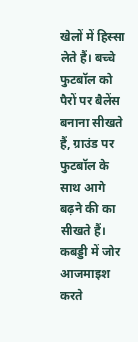खेलों में हिस्सा लेते हैं। बच्चे फुटबॉल को पैरों पर बैलेंस बनाना सीखते हैं, ग्राउंड पर फुटबॉल के साथ आगे बढ़ने की का सीखते हैं। कबड्डी में जोर आजमाइश करते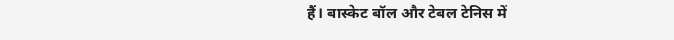हैं। बास्केट बॉल और टेबल टेनिस में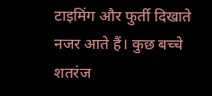टाइमिंग और फुर्ती दिखाते नजर आते हैं। कुछ बच्चे शतरंज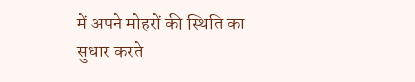में अपने मोहरों की स्थिति का सुधार करते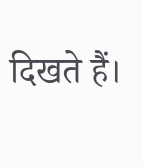दिखते हैं।